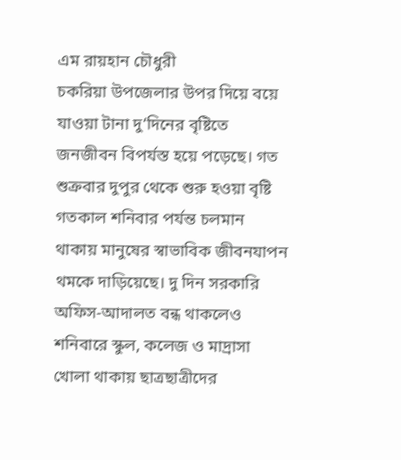এম রায়হান চৌধুরী
চকরিয়া উপজেলার উপর দিয়ে বয়ে যাওয়া টানা দু‘দিনের বৃষ্টিতে জনজীবন বিপর্যস্ত হয়ে পড়েছে। গত শুক্রবার দুপুর থেকে শুরু হওয়া বৃষ্টি গতকাল শনিবার পর্যন্ত চলমান
থাকায় মানুষের স্বাভাবিক জীবনযাপন থমকে দাড়িয়েছে। দু দিন সরকারি অফিস-আদালত বন্ধ থাকলেও শনিবারে স্কুল, কলেজ ও মাদ্রাসা খোলা থাকায় ছাত্রছাত্রীদের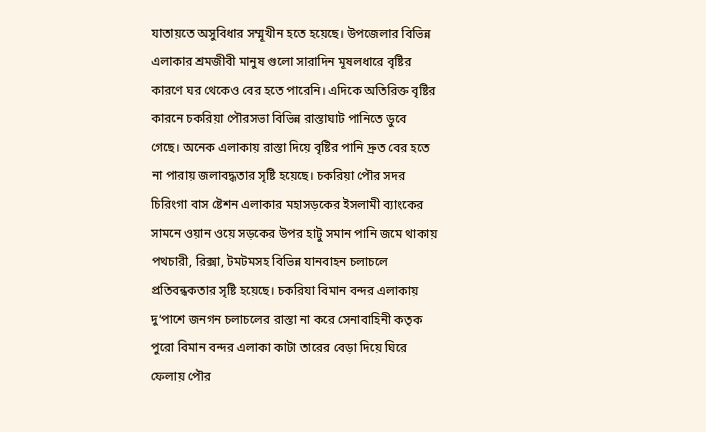যাতায়তে অসুবিধার সম্মূখীন হতে হয়েছে। উপজেলার বিভিন্ন এলাকার শ্রমজীবী মানুষ গুলো সারাদিন মূষলধারে বৃষ্টির কারণে ঘর থেকেও বের হতে পারেনি। এদিকে অতিরিক্ত বৃষ্টির কারনে চকরিয়া পৌরসভা বিভিন্ন রাস্তাঘাট পানিতে ডুবে গেছে। অনেক এলাকায় রাস্তা দিয়ে বৃষ্টির পানি দ্রুত বের হতে না পারায় জলাবদ্ধতার সৃষ্টি হয়েছে। চকরিয়া পৌর সদর চিরিংগা বাস ষ্টেশন এলাকার মহাসড়কের ইসলামী ব্যাংকের সামনে ওয়ান ওয়ে সড়কের উপর হাটু সমান পানি জমে থাকায় পথচারী, রিক্সা, টমটমসহ বিভিন্ন যানবাহন চলাচলে প্রতিবন্ধকতার সৃষ্টি হয়েছে। চকরিযা বিমান বন্দর এলাকায় দু‘পাশে জনগন চলাচলের রাস্তা না করে সেনাবাহিনী কতৃক পুরো বিমান বন্দর এলাকা কাটা তারের বেড়া দিয়ে ঘিরে ফেলায় পৌর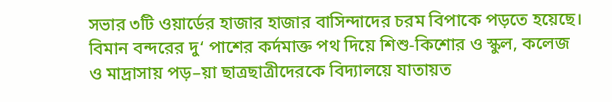সভার ৩টি ওয়ার্ডের হাজার হাজার বাসিন্দাদের চরম বিপাকে পড়তে হয়েছে। বিমান বন্দরের দু‘ পাশের কর্দমাক্ত পথ দিয়ে শিশু-কিশোর ও স্কুল, কলেজ ও মাদ্রাসায় পড়–য়া ছাত্রছাত্রীদেরকে বিদ্যালয়ে যাতায়ত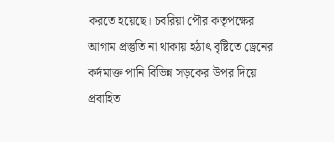করতে হয়েছে। চবরিয়া পৌর কতৃপক্ষের আগাম প্রস্তুতি না থাকায় হঠাৎ বৃষ্টিতে ড্রেনের কর্দমাক্ত পানি বিভিন্ন সড়কের উপর দিয়ে প্রবাহিত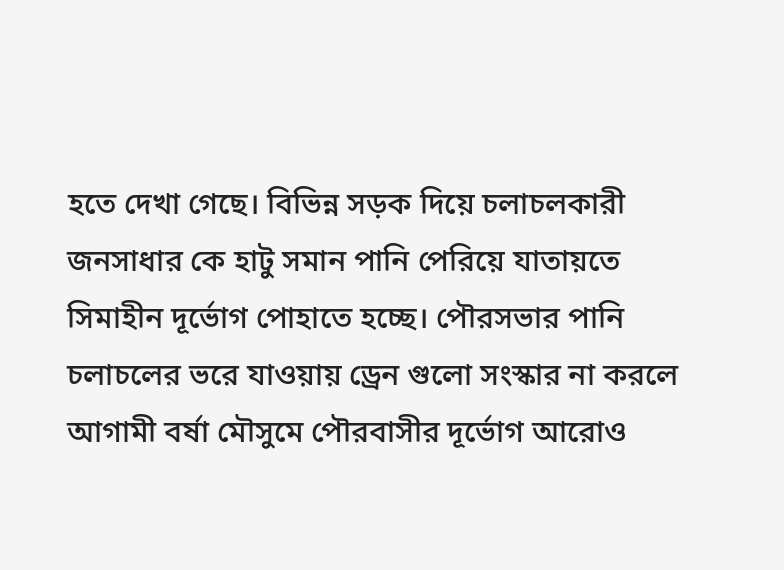হতে দেখা গেছে। বিভিন্ন সড়ক দিয়ে চলাচলকারী জনসাধার কে হাটু সমান পানি পেরিয়ে যাতায়তে সিমাহীন দূর্ভোগ পোহাতে হচ্ছে। পৌরসভার পানি চলাচলের ভরে যাওয়ায় ড্রেন গুলো সংস্কার না করলে আগামী বর্ষা মৌসুমে পৌরবাসীর দূর্ভোগ আরোও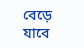বেড়ে যাবে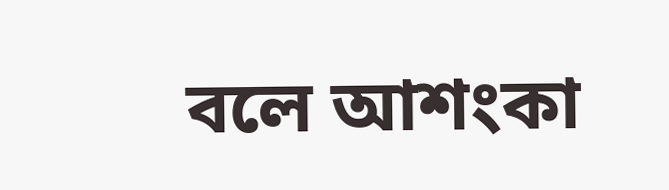বলে আশংকা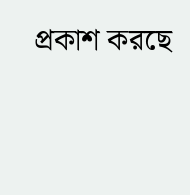প্রকাশ করছে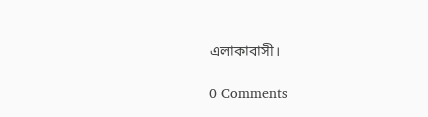এলাকাবাসী।

0 Comments